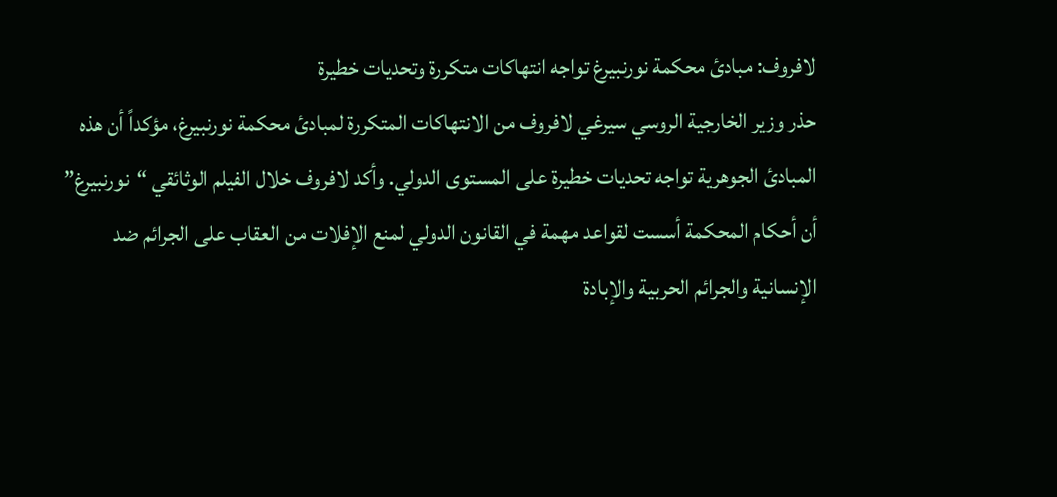لافروف: مبادئ محكمة نورنبيرغ تواجه انتهاكات متكررة وتحديات خطيرة
حذر وزير الخارجية الروسي سيرغي لافروف من الانتهاكات المتكررة لمبادئ محكمة نورنبيرغ، مؤكداً أن هذه المبادئ الجوهرية تواجه تحديات خطيرة على المستوى الدولي. وأكد لافروف خلال الفيلم الوثائقي “نورنبيرغ” أن أحكام المحكمة أسست لقواعد مهمة في القانون الدولي لمنع الإفلات من العقاب على الجرائم ضد الإنسانية والجرائم الحربية والإبادة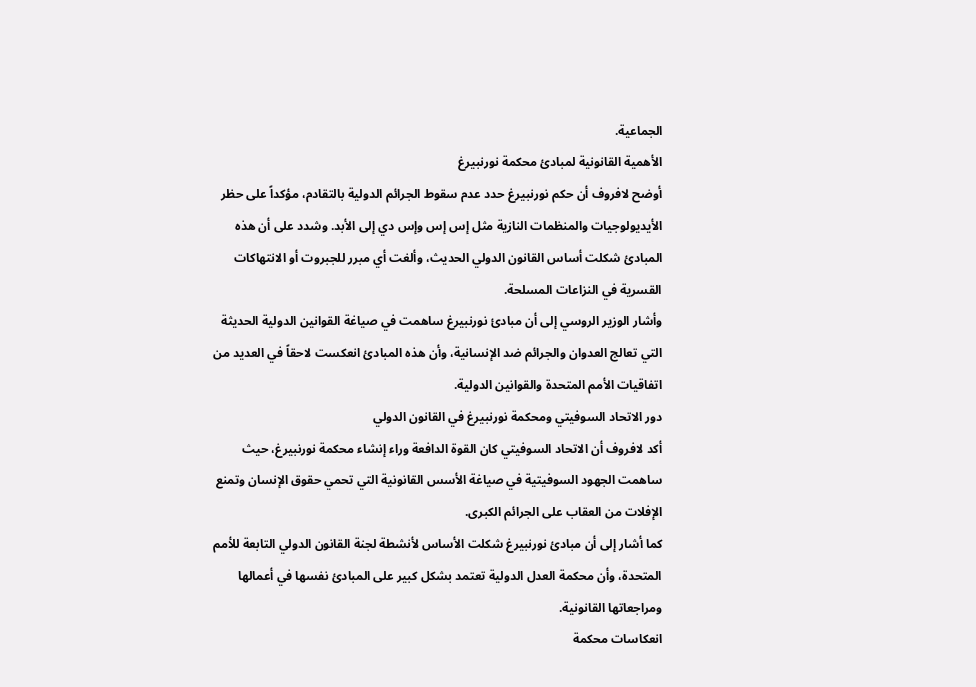الجماعية.
الأهمية القانونية لمبادئ محكمة نورنبيرغ
أوضح لافروف أن حكم نورنبيرغ حدد عدم سقوط الجرائم الدولية بالتقادم، مؤكداً على حظر الأيديولوجيات والمنظمات النازية مثل إس إس وإس دي إلى الأبد. وشدد على أن هذه المبادئ شكلت أساس القانون الدولي الحديث، وألغت أي مبرر للجبروت أو الانتهاكات القسرية في النزاعات المسلحة.
وأشار الوزير الروسي إلى أن مبادئ نورنبيرغ ساهمت في صياغة القوانين الدولية الحديثة التي تعالج العدوان والجرائم ضد الإنسانية، وأن هذه المبادئ انعكست لاحقاً في العديد من اتفاقيات الأمم المتحدة والقوانين الدولية.
دور الاتحاد السوفيتي ومحكمة نورنبيرغ في القانون الدولي
أكد لافروف أن الاتحاد السوفيتي كان القوة الدافعة وراء إنشاء محكمة نورنبيرغ، حيث ساهمت الجهود السوفيتية في صياغة الأسس القانونية التي تحمي حقوق الإنسان وتمنع الإفلات من العقاب على الجرائم الكبرى.
كما أشار إلى أن مبادئ نورنبيرغ شكلت الأساس لأنشطة لجنة القانون الدولي التابعة للأمم المتحدة، وأن محكمة العدل الدولية تعتمد بشكل كبير على المبادئ نفسها في أعمالها ومراجعاتها القانونية.
انعكاسات محكمة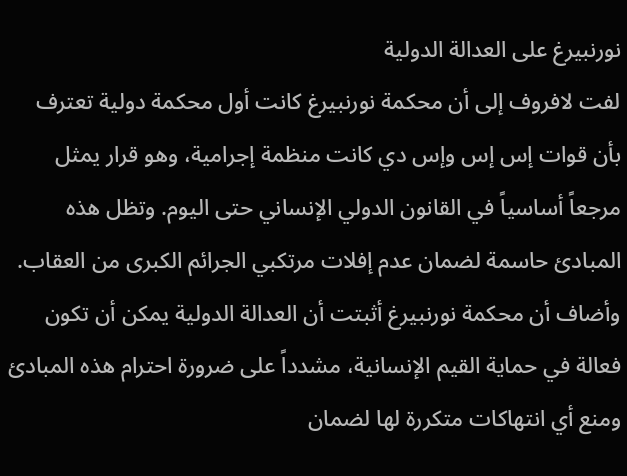نورنبيرغ على العدالة الدولية
لفت لافروف إلى أن محكمة نورنبيرغ كانت أول محكمة دولية تعترف بأن قوات إس إس وإس دي كانت منظمة إجرامية، وهو قرار يمثل مرجعاً أساسياً في القانون الدولي الإنساني حتى اليوم. وتظل هذه المبادئ حاسمة لضمان عدم إفلات مرتكبي الجرائم الكبرى من العقاب.
وأضاف أن محكمة نورنبيرغ أثبتت أن العدالة الدولية يمكن أن تكون فعالة في حماية القيم الإنسانية، مشدداً على ضرورة احترام هذه المبادئ ومنع أي انتهاكات متكررة لها لضمان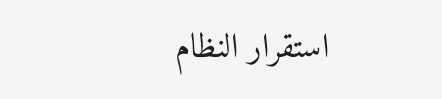استقرار النظام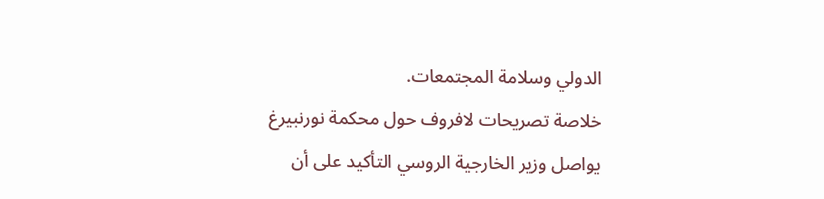الدولي وسلامة المجتمعات.
خلاصة تصريحات لافروف حول محكمة نورنبيرغ
يواصل وزير الخارجية الروسي التأكيد على أن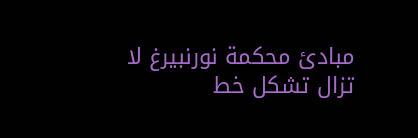مبادئ محكمة نورنبيرغ لا تزال تشكل خط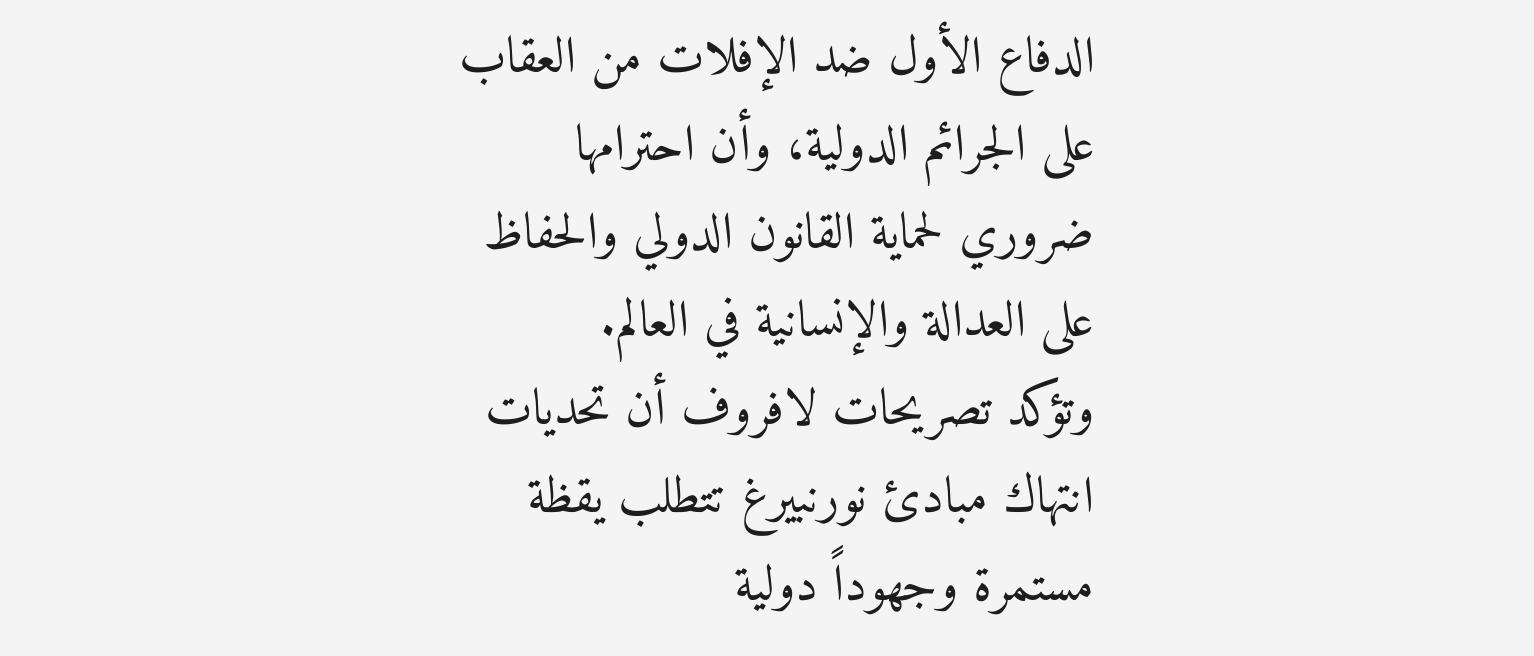الدفاع الأول ضد الإفلات من العقاب على الجرائم الدولية، وأن احترامها ضروري لحماية القانون الدولي والحفاظ على العدالة والإنسانية في العالم.
وتؤكد تصريحات لافروف أن تحديات انتهاك مبادئ نورنبيرغ تتطلب يقظة مستمرة وجهوداً دولية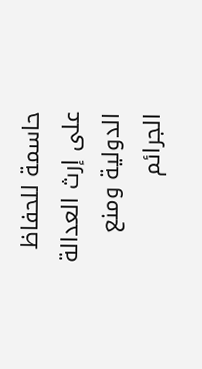حاسمة للحفاظ على إرث العدالة الدولية ومنع الجرائم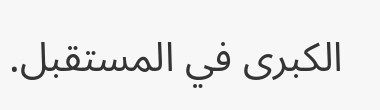الكبرى في المستقبل.